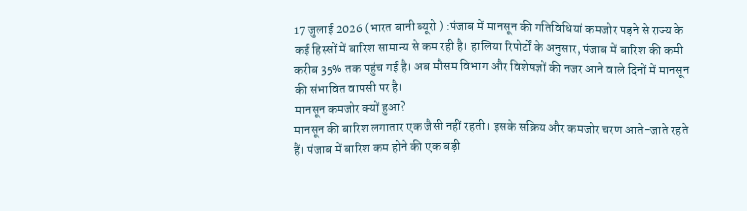17 जुलाई 2026 (भारत बानी ब्यूरो ) :पंजाब में मानसून की गतिविधियां कमजोर पड़ने से राज्य के कई हिस्सों में बारिश सामान्य से कम रही है। हालिया रिपोर्टों के अनुसार, पंजाब में बारिश की कमी करीब 35% तक पहुंच गई है। अब मौसम विभाग और विशेषज्ञों की नजर आने वाले दिनों में मानसून की संभावित वापसी पर है।
मानसून कमजोर क्यों हुआ?
मानसून की बारिश लगातार एक जैसी नहीं रहती। इसके सक्रिय और कमजोर चरण आते-जाते रहते हैं। पंजाब में बारिश कम होने की एक बड़ी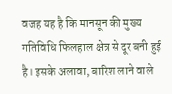वजह यह है कि मानसून की मुख्य गतिविधि फिलहाल क्षेत्र से दूर बनी हुई है। इसके अलावा, बारिश लाने वाले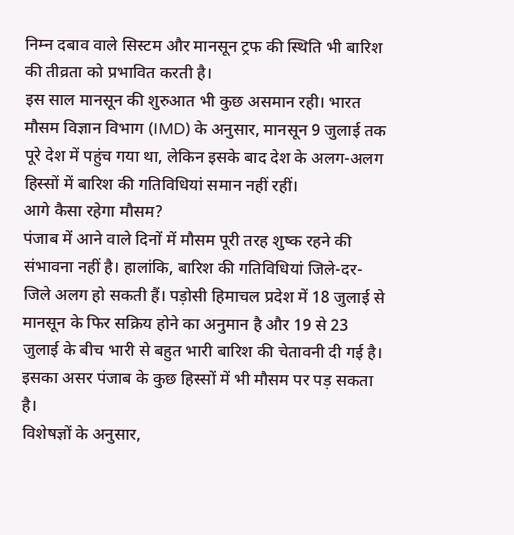निम्न दबाव वाले सिस्टम और मानसून ट्रफ की स्थिति भी बारिश की तीव्रता को प्रभावित करती है।
इस साल मानसून की शुरुआत भी कुछ असमान रही। भारत मौसम विज्ञान विभाग (IMD) के अनुसार, मानसून 9 जुलाई तक पूरे देश में पहुंच गया था, लेकिन इसके बाद देश के अलग-अलग हिस्सों में बारिश की गतिविधियां समान नहीं रहीं।
आगे कैसा रहेगा मौसम?
पंजाब में आने वाले दिनों में मौसम पूरी तरह शुष्क रहने की संभावना नहीं है। हालांकि, बारिश की गतिविधियां जिले-दर-जिले अलग हो सकती हैं। पड़ोसी हिमाचल प्रदेश में 18 जुलाई से मानसून के फिर सक्रिय होने का अनुमान है और 19 से 23 जुलाई के बीच भारी से बहुत भारी बारिश की चेतावनी दी गई है। इसका असर पंजाब के कुछ हिस्सों में भी मौसम पर पड़ सकता है।
विशेषज्ञों के अनुसार,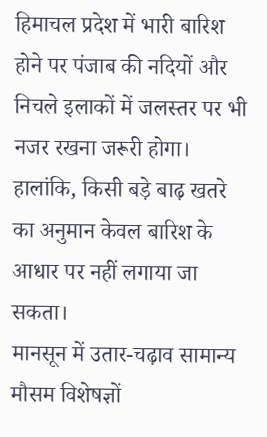हिमाचल प्रदेश में भारी बारिश होने पर पंजाब की नदियों और निचले इलाकों में जलस्तर पर भी नजर रखना जरूरी होगा। हालांकि, किसी बड़े बाढ़ खतरे का अनुमान केवल बारिश के आधार पर नहीं लगाया जा सकता।
मानसून में उतार-चढ़ाव सामान्य
मौसम विशेषज्ञों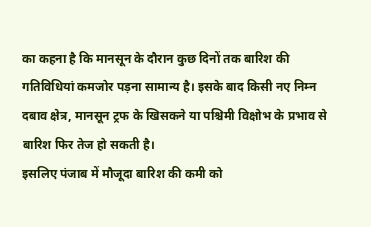का कहना है कि मानसून के दौरान कुछ दिनों तक बारिश की गतिविधियां कमजोर पड़ना सामान्य है। इसके बाद किसी नए निम्न दबाव क्षेत्र, मानसून ट्रफ के खिसकने या पश्चिमी विक्षोभ के प्रभाव से बारिश फिर तेज हो सकती है।
इसलिए पंजाब में मौजूदा बारिश की कमी को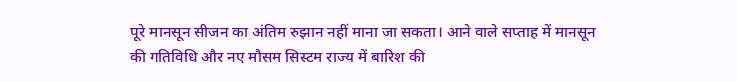पूरे मानसून सीजन का अंतिम रुझान नहीं माना जा सकता। आने वाले सप्ताह में मानसून की गतिविधि और नए मौसम सिस्टम राज्य में बारिश की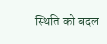स्थिति को बदल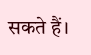सकते हैं।